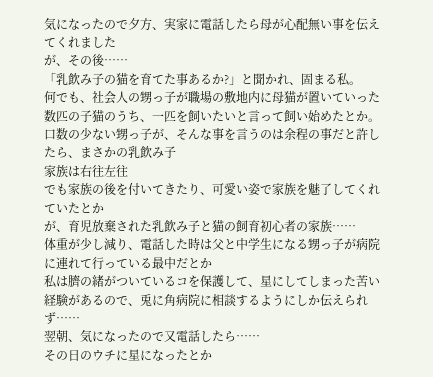気になったので夕方、実家に電話したら母が心配無い事を伝えてくれました
が、その後……
「乳飲み子の猫を育てた事あるか?」と聞かれ、固まる私。
何でも、社会人の甥っ子が職場の敷地内に母猫が置いていった数匹の子猫のうち、一匹を飼いたいと言って飼い始めたとか。
口数の少ない甥っ子が、そんな事を言うのは余程の事だと許したら、まさかの乳飲み子
家族は右往左往
でも家族の後を付いてきたり、可愛い姿で家族を魅了してくれていたとか
が、育児放棄された乳飲み子と猫の飼育初心者の家族……
体重が少し減り、電話した時は父と中学生になる甥っ子が病院に連れて行っている最中だとか
私は臍の緒がついているコを保護して、星にしてしまった苦い経験があるので、兎に角病院に相談するようにしか伝えられず……
翌朝、気になったので又電話したら……
その日のウチに星になったとか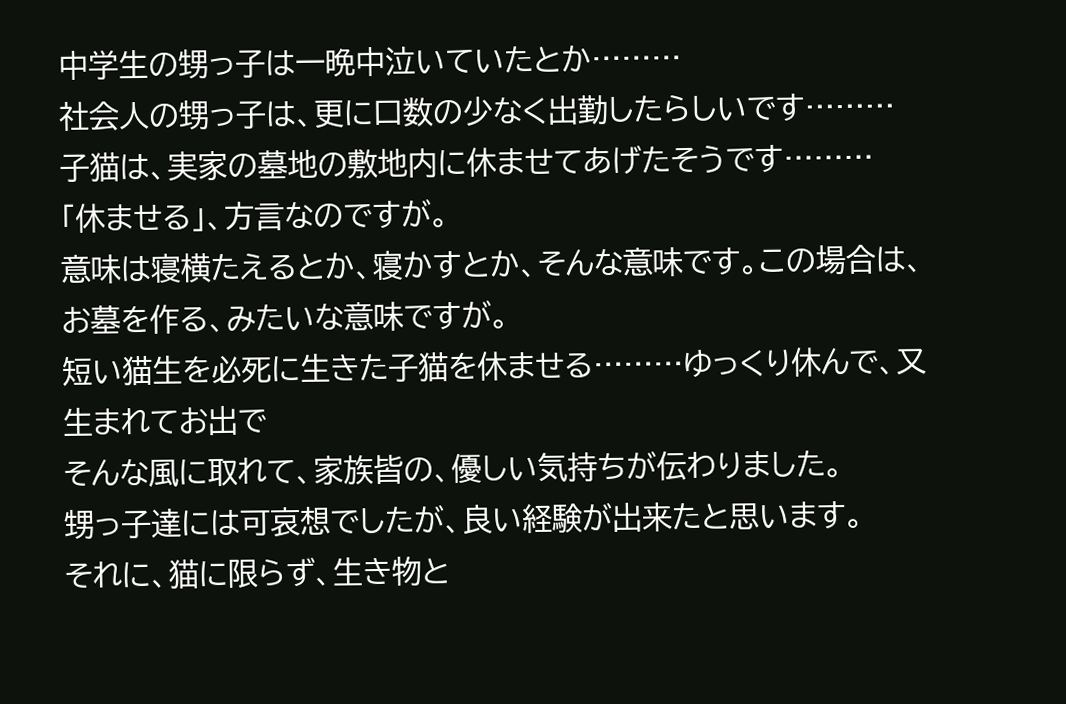中学生の甥っ子は一晩中泣いていたとか………
社会人の甥っ子は、更に口数の少なく出勤したらしいです………
子猫は、実家の墓地の敷地内に休ませてあげたそうです………
「休ませる」、方言なのですが。
意味は寝横たえるとか、寝かすとか、そんな意味です。この場合は、お墓を作る、みたいな意味ですが。
短い猫生を必死に生きた子猫を休ませる………ゆっくり休んで、又生まれてお出で
そんな風に取れて、家族皆の、優しい気持ちが伝わりました。
甥っ子達には可哀想でしたが、良い経験が出来たと思います。
それに、猫に限らず、生き物と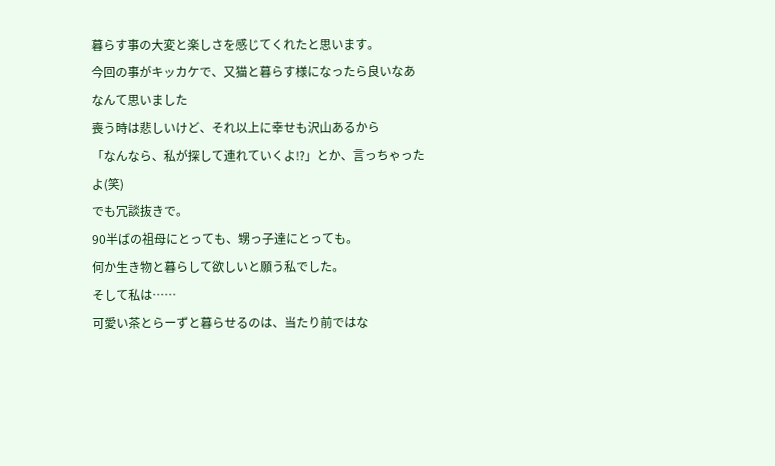暮らす事の大変と楽しさを感じてくれたと思います。
今回の事がキッカケで、又猫と暮らす様になったら良いなあ
なんて思いました
喪う時は悲しいけど、それ以上に幸せも沢山あるから
「なんなら、私が探して連れていくよ⁉」とか、言っちゃったよ(笑)
でも冗談抜きで。
90半ばの祖母にとっても、甥っ子達にとっても。
何か生き物と暮らして欲しいと願う私でした。
そして私は……
可愛い茶とらーずと暮らせるのは、当たり前ではな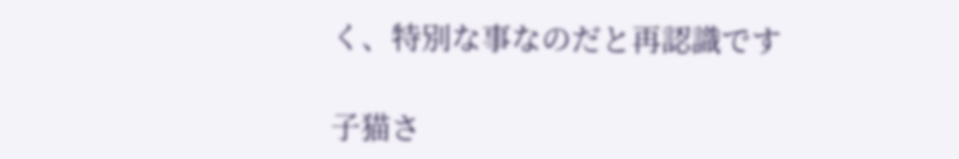く、特別な事なのだと再認識です

子猫さ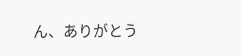ん、ありがとう